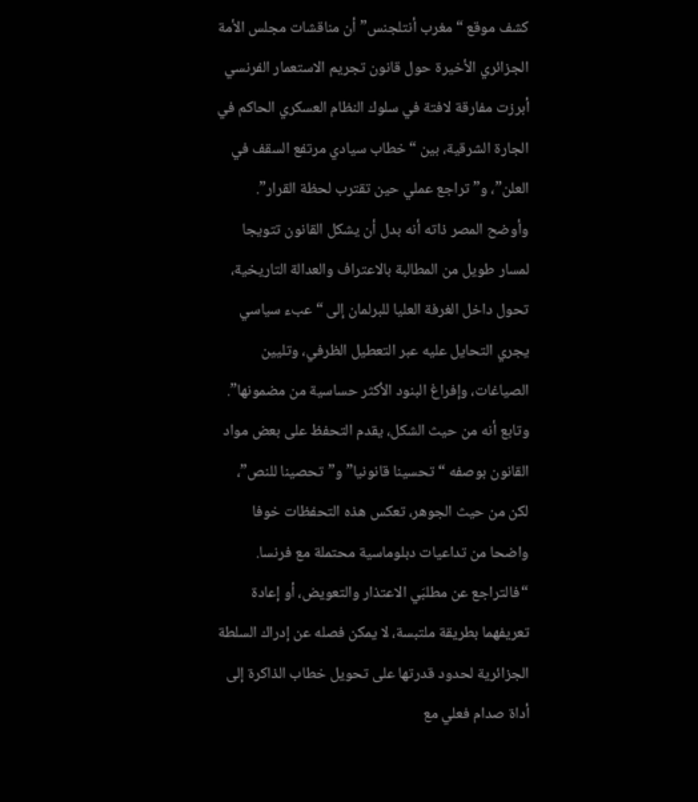كشف موقع “مغرب أنتلجنس” أن مناقشات مجلس الأمة الجزائري الأخيرة حول قانون تجريم الاستعمار الفرنسي أبرزت مفارقة لافتة في سلوك النظام العسكري الحاكم في الجارة الشرقية، بين “خطاب سيادي مرتفع السقف في العلن”، و” تراجع عملي حين تقترب لحظة القرار”.
وأوضح المصر ذاته أنه بدل أن يشكل القانون تتويجا لمسار طويل من المطالبة بالاعتراف والعدالة التاريخية، تحول داخل الغرفة العليا للبرلمان إلى “عبء سياسي يجري التحايل عليه عبر التعطيل الظرفي، وتليين الصياغات، وإفراغ البنود الأكثر حساسية من مضمونها”.
وتابع أنه من حيث الشكل، يقدم التحفظ على بعض مواد القانون بوصفه “تحسينا قانونيا” و”تحصينا للنص”، لكن من حيث الجوهر، تعكس هذه التحفظات خوفا واضحا من تداعيات دبلوماسية محتملة مع فرنسا.
“فالتراجع عن مطلبَي الاعتذار والتعويض، أو إعادة تعريفهما بطريقة ملتبسة، لا يمكن فصله عن إدراك السلطة الجزائرية لحدود قدرتها على تحويل خطاب الذاكرة إلى أداة صدام فعلي مع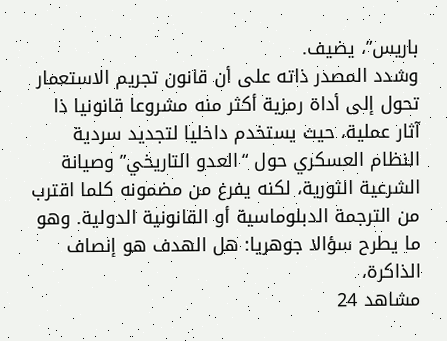باريس”، يضيف.
وشدد المصدر ذاته على أن قانون تجريم الاستعمار تحول إلى أداة رمزية أكثر منه مشروعا قانونيا ذا آثار عملية، حيث يستخدم داخليا لتجديد سردية النظام العسكري حول “العدو التاريخي” وصيانة الشرعية الثورية، لكنه يفرغ من مضمونه كلما اقترب من الترجمة الدبلوماسية أو القانونية الدولية. وهو ما يطرح سؤالا جوهريا: هل الهدف هو إنصاف الذاكرة،
مشاهد 24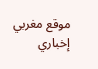موقع مغربي إخباري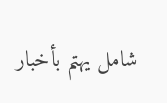شامل يهتم بأخبار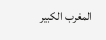المغرب الكبير